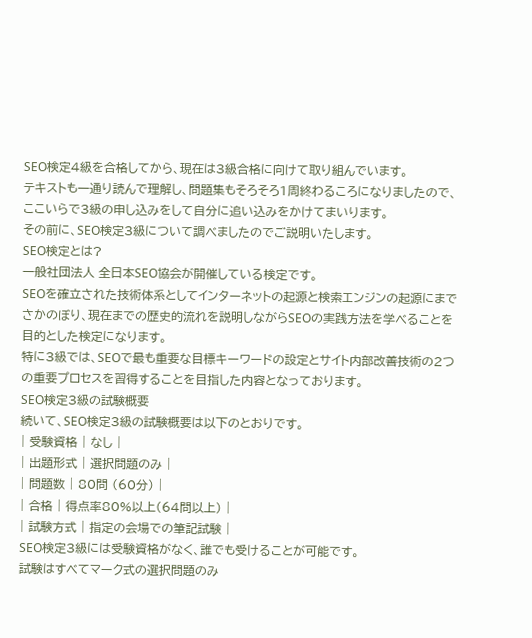SEO検定4級を合格してから、現在は3級合格に向けて取り組んでいます。
テキストも一通り読んで理解し、問題集もそろそろ1周終わるころになりましたので、ここいらで3級の申し込みをして自分に追い込みをかけてまいります。
その前に、SEO検定3級について調べましたのでご説明いたします。
SEO検定とは?
一般社団法人 全日本SEO協会が開催している検定です。
SEOを確立された技術体系としてインターネットの起源と検索エンジンの起源にまでさかのぼり、現在までの歴史的流れを説明しながらSEOの実践方法を学べることを目的とした検定になります。
特に3級では、SEOで最も重要な目標キーワードの設定とサイト内部改善技術の2つの重要プロセスを習得することを目指した内容となっております。
SEO検定3級の試験概要
続いて、SEO検定3級の試験概要は以下のとおりです。
| 受験資格 | なし |
| 出題形式 | 選択問題のみ |
| 問題数 | 80問 (60分) |
| 合格 | 得点率80%以上(64問以上) |
| 試験方式 | 指定の会場での筆記試験 |
SEO検定3級には受験資格がなく、誰でも受けることが可能です。
試験はすべてマーク式の選択問題のみ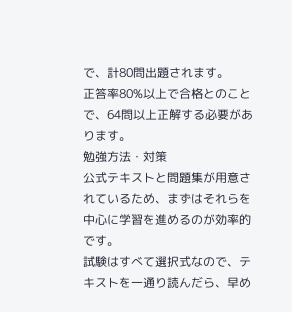で、計80問出題されます。
正答率80%以上で合格とのことで、64問以上正解する必要があります。
勉強方法・対策
公式テキストと問題集が用意されているため、まずはそれらを中心に学習を進めるのが効率的です。
試験はすべて選択式なので、テキストを一通り読んだら、早め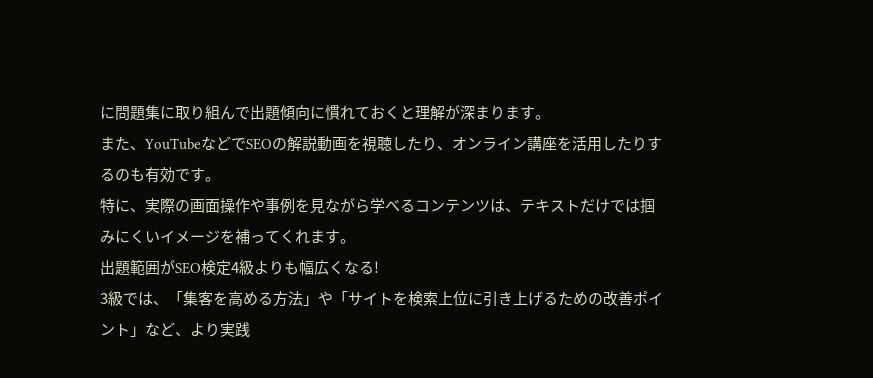に問題集に取り組んで出題傾向に慣れておくと理解が深まります。
また、YouTubeなどでSEOの解説動画を視聴したり、オンライン講座を活用したりするのも有効です。
特に、実際の画面操作や事例を見ながら学べるコンテンツは、テキストだけでは掴みにくいイメージを補ってくれます。
出題範囲がSEO検定4級よりも幅広くなる!
3級では、「集客を高める方法」や「サイトを検索上位に引き上げるための改善ポイント」など、より実践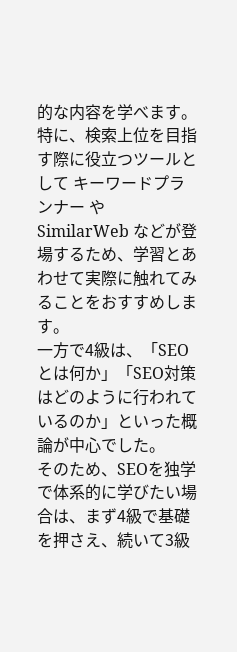的な内容を学べます。
特に、検索上位を目指す際に役立つツールとして キーワードプランナー や SimilarWeb などが登場するため、学習とあわせて実際に触れてみることをおすすめします。
一方で4級は、「SEOとは何か」「SEO対策はどのように行われているのか」といった概論が中心でした。
そのため、SEOを独学で体系的に学びたい場合は、まず4級で基礎を押さえ、続いて3級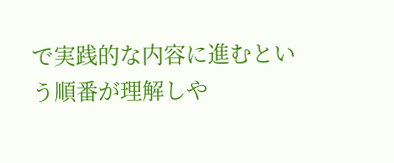で実践的な内容に進むという順番が理解しや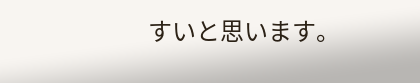すいと思います。